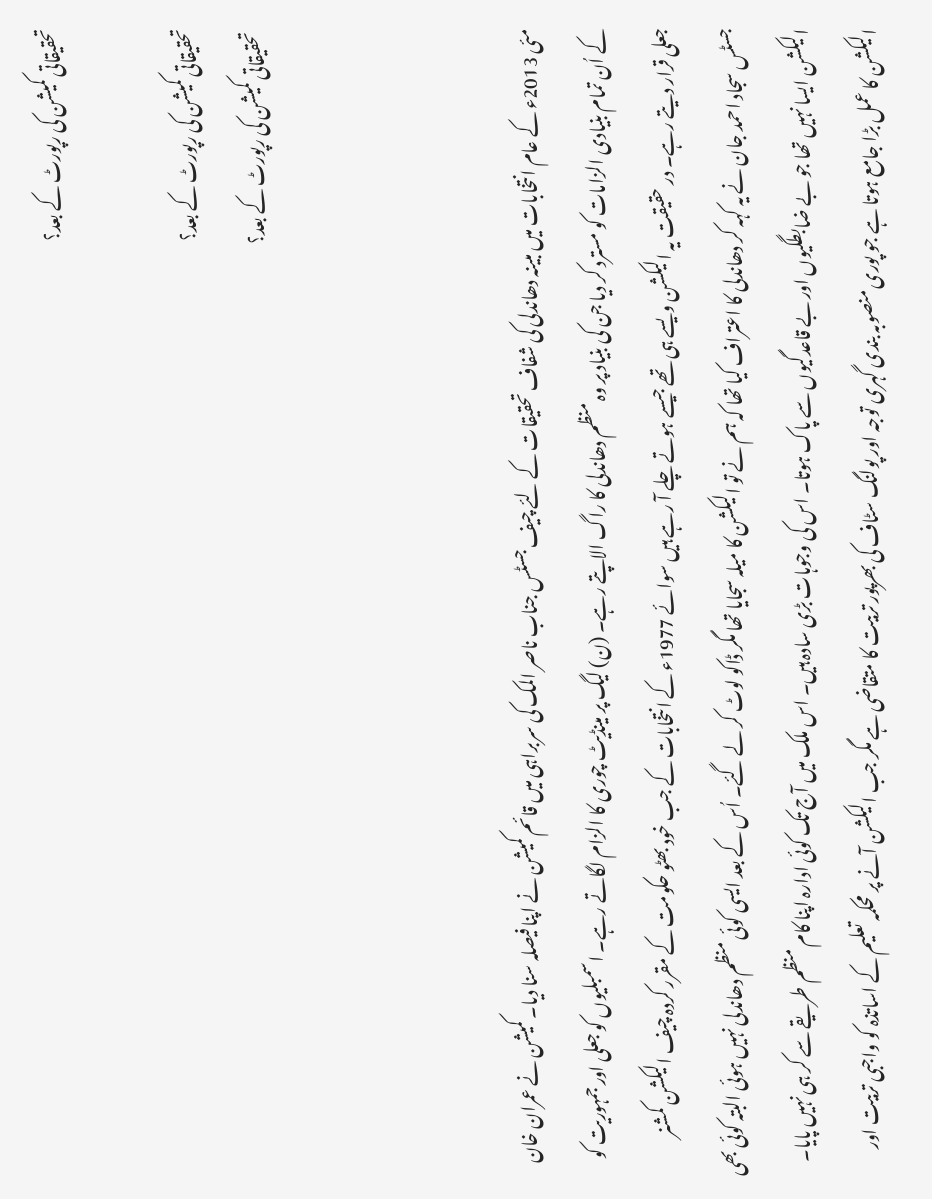تحقیقاتی کمیشن کی رپورٹ کے بعد؟

تحقیقاتی کمیشن کی رپورٹ کے بعد؟
 تحقیقاتی کمیشن کی رپورٹ کے بعد؟



مئی 2013ء کے عام انتخابات میں مبینہ دھاندلی کی شفاف تحقیقات کے لئے چیف جسٹس جناب ناصر المک کی سربراہی میں قائم کمیشن نے اپنا فیصلہ سنا دیا۔ کمیشن نے عمران خان کے اُن تمام بنیادی الزامات کو مسترد کر دیا جن کی بنیاد پر وہ منظم دھاندلی کا راگ الاپتے رہے۔ (ن) لیگ پر مینڈیٹ چوری کا الزام لگاتے رہے۔ اسمبلیوں کو جعلی اور جمہوریت کو جعلی قرار دیتے رہے۔ در حقیقت یہ الیکشن ویسے ہی تھے جیسے ہوتے چلے آ رہے ہیں سوائے 1977ء کے انتخابات کے جب خود بھٹو حکومت کے مقرر کردہ چیف الیکشن کمشنر جسٹس سجاد احمد جان نے یہ کہہ کر دھاندلی کا اعتراف کیا تھا کہ ہم نے تو الیکشن کا میلہ سجایا تھا مگر ڈاکو لوٹ کر لے گئے۔ اُس کے بعد ایسی کوئی منظم دھاندلی نہیں ہوئی البتہ کوئی بھی الیکشن ایسا نہیں تھا جو بے ضابطگیوں اور بے قاعدگیوں سے پاک ہوتا۔ اس کی وجوہات بڑی سادہ ہیں۔ اس ملک میں آج تک کوئی ادارہ اپنا کام منظم طریقے سے کر ہی نہیں پایا۔ الیکشن کا عمل بڑا جامع ہوتا ہے جو پوری منصوبہ بندی گہری توجہ اور پولنگ سٹاف کی بھرپور تربیت کا متقاضی ہے مگر جب الیکشن آنے پر محکمہ تعلیم کے اساتذہ کو واجبی تربیت اور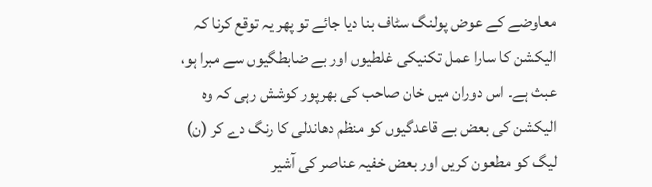معاوضے کے عوض پولنگ سٹاف بنا دیا جائے تو پھر یہ توقع کرنا کہ الیکشن کا سارا عمل تکنیکی غلطیوں اور بے ضابطگیوں سے مبرا ہو، عبث ہے۔ اس دوران میں خان صاحب کی بھرپور کوشش رہی کہ وہ الیکشن کی بعض بے قاعدگیوں کو منظم دھاندلی کا رنگ دے کر (ن) لیگ کو مطعون کریں اور بعض خفیہ عناصر کی آشیر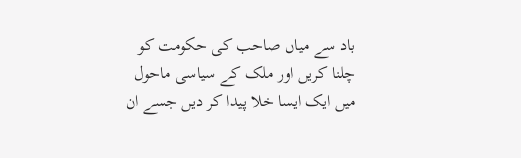باد سے میاں صاحب کی حکومت کو چلنا کریں اور ملک کے سیاسی ماحول میں ایک ایسا خلا پیدا کر دیں جسے ان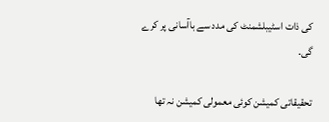کی ذات اسٹیبلشمنٹ کی مدد سے باآسانی پر کرے گی۔

تحقیقاتی کمیشن کوئی معمولی کمیشن نہ تھا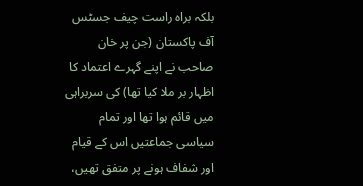بلکہ براہ راست چیف جسٹس آف پاکستان (جن پر خان صاحب نے اپنے گہرے اعتماد کا اظہار بر ملا کیا تھا) کی سربراہی میں قائم ہوا تھا اور تمام سیاسی جماعتیں اس کے قیام اور شفاف ہونے پر متفق تھیں،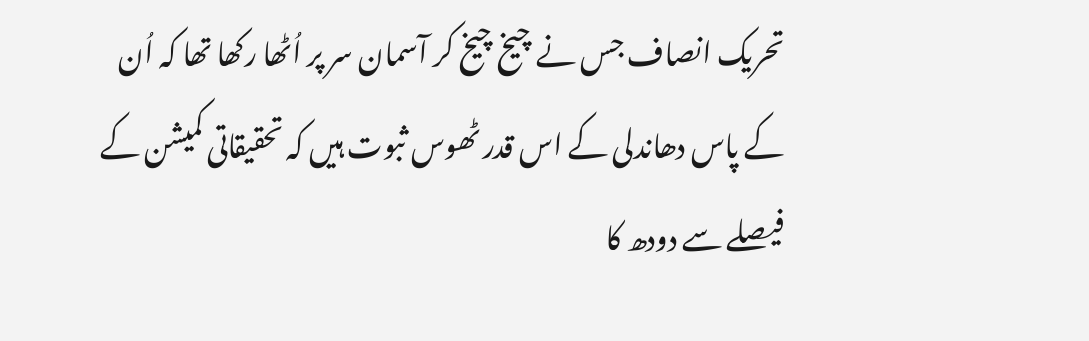تحریک انصاف جس نے چیخ چیخ کر آسمان سر پر اُٹھا رکھا تھا کہ اُن کے پاس دھاندلی کے اس قدر ٹھوس ثبوت ہیں کہ تحقیقاتی کمیشن کے فیصلے سے دودھ کا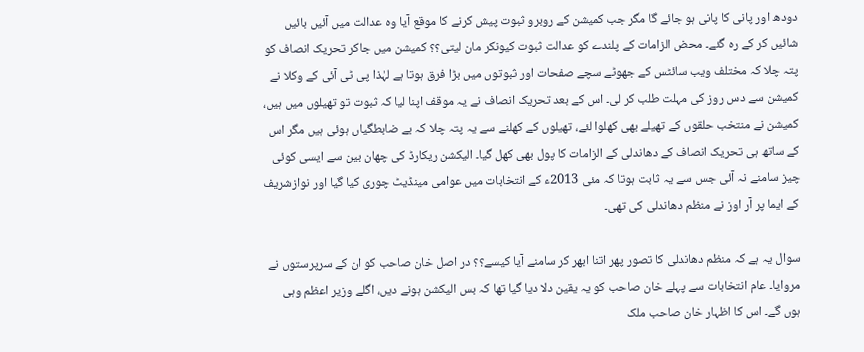دودھ اور پانی کا پانی ہو جائے گا مگر جب کمیشن کے روبرو ثبوت پیش کرنے کا موقع آیا وہ عدالت میں آئیں بائیں شائیں کر کے رہ گئے۔ محض الزامات کے پلندے کو عدالت ثبوت کیونکر مان لیتی؟؟ کمیشن میں جاکر تحریک انصاف کو پتہ چلا کہ مختلف ویب سائٹس کے جھوٹے سچے صفحات اور ثبوتوں میں بڑا فرق ہوتا ہے لہٰذا پی ٹی آئی کے وکلا نے کمیشن سے دس روز کی مہلت طلب کر لی۔ اس کے بعد تحریک انصاف نے یہ موقف اپنا لیا کہ ثبوت تو تھیلوں میں ہیں، کمیشن نے منتخب حلقوں کے تھیلے بھی کھلوا لئے، تھیلوں کے کھلنے سے یہ پتہ چلا کہ بے ضابطگیاں ہوئی ہیں مگر اس کے ساتھ ہی تحریک انصاف کے دھاندلی کے الزامات کا پول بھی کھل گیا۔ الیکشن ریکارڈ کی چھان بین سے ایسی کوئی چیز سامنے نہ آئی جس سے یہ ثابت ہوتا کہ مئی 2013ء کے انتخابات میں عوامی مینڈیٹ چوری کیا گیا اور نوازشریف کے ایما پر آر اوز نے منظم دھاندلی کی تھی۔

سوال یہ ہے کہ منظم دھاندلی کا تصور پھر اتنا ابھر کر سامنے آیا کیسے؟؟ در اصل خان صاحب کو ان کے سرپرستوں نے مروایا۔ عام انتخابات سے پہلے خان صاحب کو یہ یقین دلا دیا گیا تھا کہ بس الیکشن ہونے دیں، اگلے وزیر اعظم وہی ہوں گے۔ اس کا اظہار خان صاحب ملک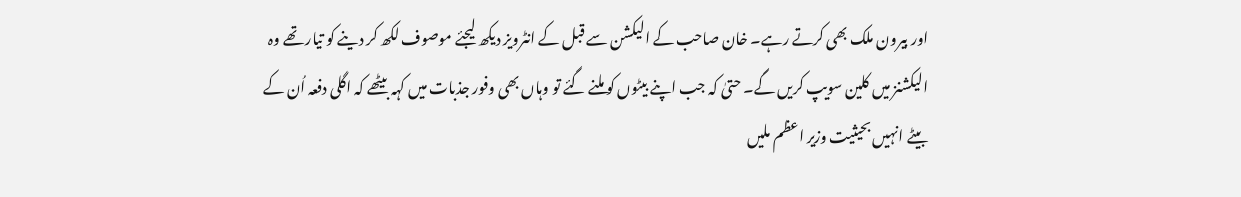اور بیرون ملک بھی کرتے رہے۔ خان صاحب کے الیکشن سے قبل کے انٹرویز دیکھ لیجئے موصوف لکھ کر دینے کو تیار تھے وہ الیکشنز میں کلین سویپ کریں گے۔ حتیٰ کہ جب اپنے بیٹوں کو ملنے گئے تو وہاں بھی وفور جذبات میں کہہ بیٹھے کہ اگلی دفعہ اُن کے بیٹے انہیں بحیثیت وزیر اعظم ملیں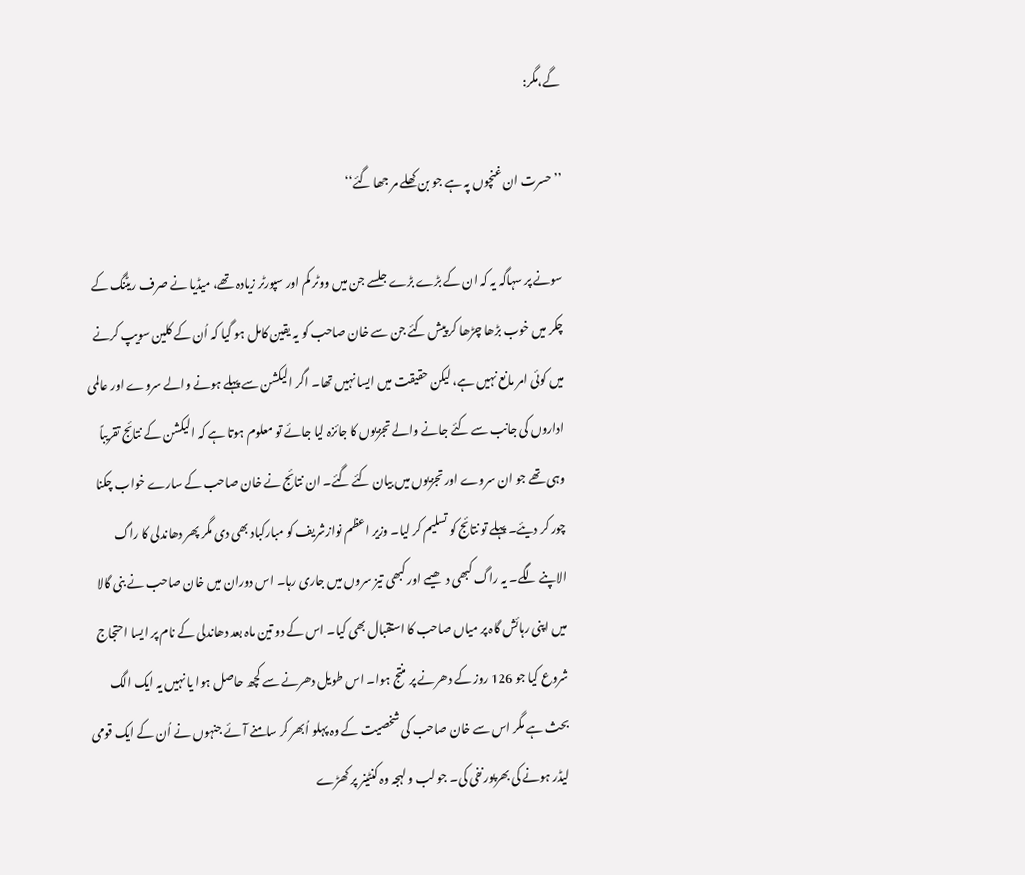گے،مگر:

’’حسرت ان غنچوں پہ ہے جو بن کھلے مر جھا گئے‘‘

سونے پر سہاگہ یہ کہ ان کے بڑے بڑے جلسے جن میں ووٹر کم اور سپورٹر زیادہ تھے، میڈیا نے صرف ریٹنگ کے چکر میں خوب بڑھا چڑھا کر پیش کئے جن سے خان صاحب کو یہ یقین کامل ہو گیا کہ اُن کے کلین سویپ کرنے میں کوئی امر مانع نہیں ہے، لیکن حقیقت میں ایسا نہیں تھا۔ اگر الیکشن سے پہلے ہونے والے سروے اور عالمی اداروں کی جانب سے کئے جانے والے تجزیوں کا جائزہ لیا جائے تو معلوم ہوتا ہے کہ الیکشن کے نتائج تقریباً وہی تھے جو ان سروے اور تجزیوں میں بیان کئے گئے۔ ان نتائج نے خان صاحب کے سارے خواب چکنا چور کر دیئے۔ پہلے تو نتائج کو تسلیم کر لیا۔ وزیر اعظم نوازشریف کو مبارکباد بھی دی مگر پھر دھاندلی کا راگ الاپنے لگے۔ یہ راگ کبھی دھیمے اور کبھی تیز سروں میں جاری رہا۔ اس دوران میں خان صاحب نے بنی گالا میں اپنی رہائش گاہ پر میاں صاحب کا استقبال بھی کیا۔ اس کے دو تین ماہ بعد دھاندلی کے نام پر ایسا احتجاج شروع کیا جو 126 روز کے دھرنے پر منتج ہوا۔ اس طویل دھرنے سے کچھ حاصل ہوا یا نہیں یہ ایک الگ بحث ہے مگر اس سے خان صاحب کی شخصیت کے وہ پہلو اُبھر کر سامنے آئے جنہوں نے اُن کے ایک قومی لیڈر ہونے کی بھرپور نفی کی۔ جو لب و لہجہ وہ کنٹینر پر کھڑے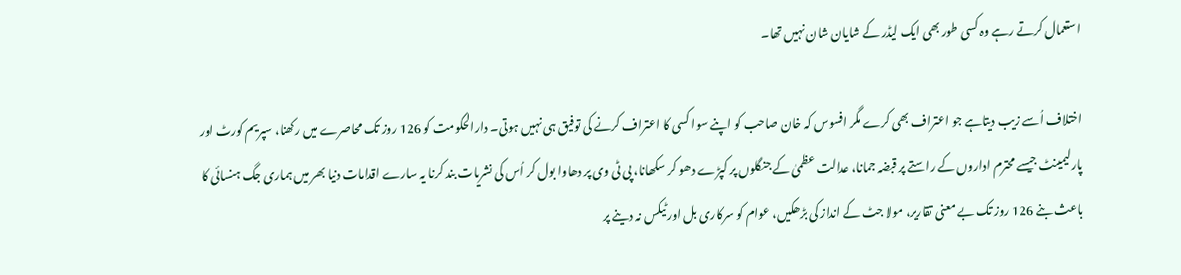استعمال کرتے رہے وہ کسی طور بھی ایک لیڈر کے شایان شان نہیں تھا۔

اختلاف اُسے زیب دیتاہے جو اعتراف بھی کرے مگر افسوس کہ خان صاحب کو اپنے سوا کسی کا اعتراف کرنے کی توفیق ہی نہیں ہوتی۔ دارالحکومت کو 126 روز تک محاصرے میں رکھنا، سپریم کورٹ اور پارلیمینٹ جیسے محترم اداروں کے راستے پر قبضہ جمانا، عدالت عظمیٰ کے جنگلوں پر کپڑے دھو کر سکھانا، پی ٹی وی پر دھاوا بول کر اُس کی نشریات بند کرنا یہ سارے اقدامات دنیا بھر میں ہماری جگ ہنسائی کا باعث بنے 126 روز تک بے معنی تقاریر، مولا جٹ کے انداز کی بڑھکیں، عوام کو سرکاری بل اور ٹیکس نہ دینے پر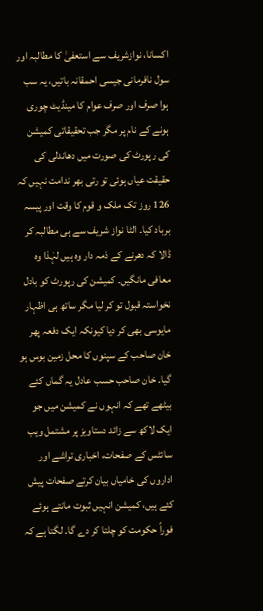اکسانا، نوازشریف سے استعفیٰ کا مطالبہ اور سول نافرمانی جیسی احمقانہ باتیں، یہ سب ہوا صرف اور صرف عوام کا مینڈیٹ چوری ہونے کے نام پر مگر جب تحقیقاتی کمیشن کی رپورٹ کی صورت میں دھاندلی کی حقیقت عیاں ہوئی تو رتی بھر ندامت نہیں کہ 126 روز تک ملک و قوم کا وقت اور پیسہ برباد کیا۔ الٹا نواز شریف سے ہی مطالبہ کر ڈالا کہ دھرنے کے ذمہ دار وہ ہیں لہٰذا وہ معافی مانگیں۔ کمیشن کی رپورٹ کو بادل نخواستہ قبول تو کر لیا مگر ساتھ ہی اظہار مایوسی بھی کر دیا کیونکہ ایک دفعہ پھر خان صاحب کے سپنوں کا محل زمین بوس ہو گیا۔ خان صاحب حسب عادل یہ گماں کئے بیٹھے تھے کہ انہوں نے کمیشن میں جو ایک لاکھ سے زائد دستاویز پر مشتمل ویب سائٹس کے صفحات، اخباری تراشے اور اداروں کی خامیاں بیان کرتے صفحات پیش کئے ہیں، کمیشن انہیں ثبوت مانتے ہوئے فوراً حکومت کو چلتا کر دے گا۔ لگتا ہے کہ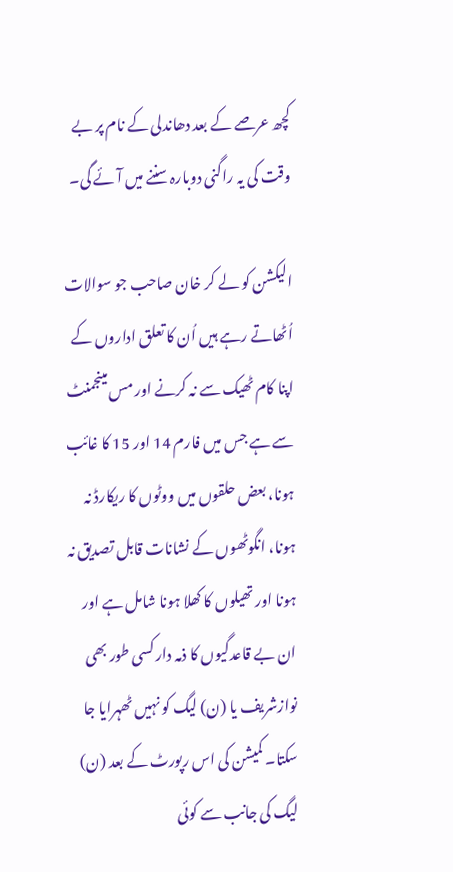کچھ عرصے کے بعد دھاندلی کے نام پر بے وقت کی یہ راگنی دوبارہ سننے میں آئے گی۔

الیکشن کو لے کر خان صاحب جو سوالات اُٹھاتے رہے ہیں اُن کا تعلق اداروں کے اپنا کام ٹھیک سے نہ کرنے اور مس مینجمنٹ سے ہے جس میں فارم 14 اور 15 کا غائب ہونا، بعض حلقوں میں ووٹوں کا ریکارڈ نہ ہونا، انگوٹھوں کے نشانات قابل تصدیق نہ ہونا اور تھیلوں کا کھلا ہونا شامل ہے اور ان بے قاعدگیوں کا ذمہ دار کسی طور بھی نوازشریف یا (ن) لیگ کو نہیں ٹھہرایا جا سکتا۔ کمیشن کی اس رپورٹ کے بعد (ن) لیگ کی جانب سے کوئی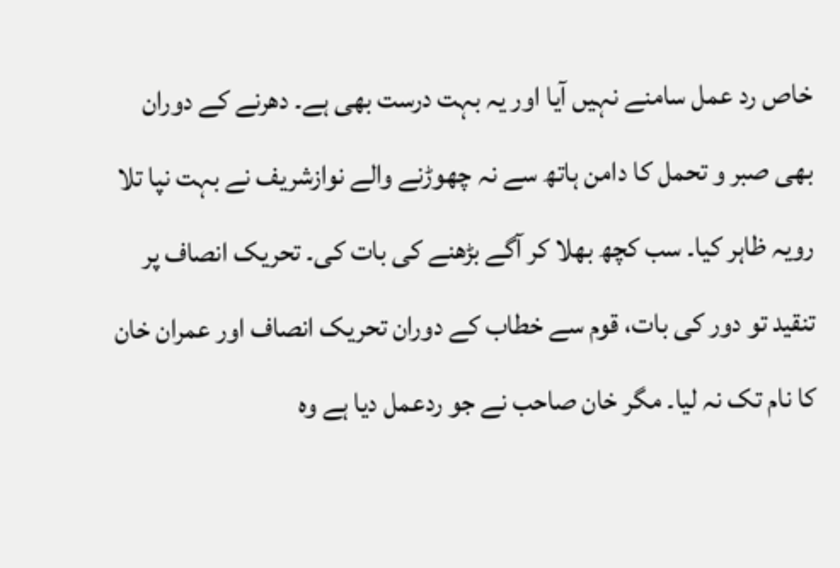خاص رد عمل سامنے نہیں آیا اور یہ بہت درست بھی ہے۔ دھرنے کے دوران بھی صبر و تحمل کا دامن ہاتھ سے نہ چھوڑنے والے نوازشریف نے بہت نپا تلا رویہ ظاہر کیا۔ سب کچھ بھلا کر آگے بڑھنے کی بات کی۔ تحریک انصاف پر تنقید تو دور کی بات، قوم سے خطاب کے دوران تحریک انصاف اور عمران خان کا نام تک نہ لیا۔ مگر خان صاحب نے جو ردعمل دیا ہے وہ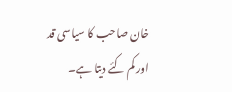خان صاحب کا سیاسی قد اور کم کئے دیتا ہے۔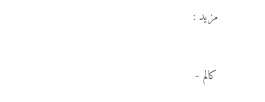مزید :

کالم -